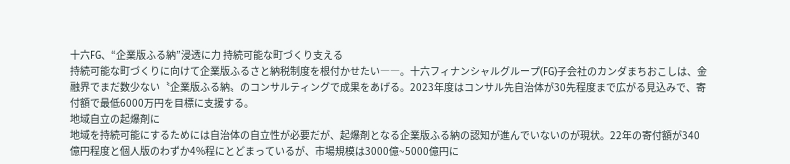十六FG、“企業版ふる納”浸透に力 持続可能な町づくり支える
持続可能な町づくりに向けて企業版ふるさと納税制度を根付かせたい――。十六フィナンシャルグループ(FG)子会社のカンダまちおこしは、金融界でまだ数少ない〝企業版ふる納〟のコンサルティングで成果をあげる。2023年度はコンサル先自治体が30先程度まで広がる見込みで、寄付額で最低6000万円を目標に支援する。
地域自立の起爆剤に
地域を持続可能にするためには自治体の自立性が必要だが、起爆剤となる企業版ふる納の認知が進んでいないのが現状。22年の寄付額が340億円程度と個人版のわずか4%程にとどまっているが、市場規模は3000億~5000億円に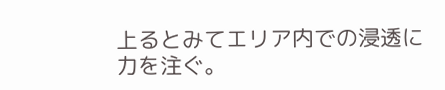上るとみてエリア内での浸透に力を注ぐ。